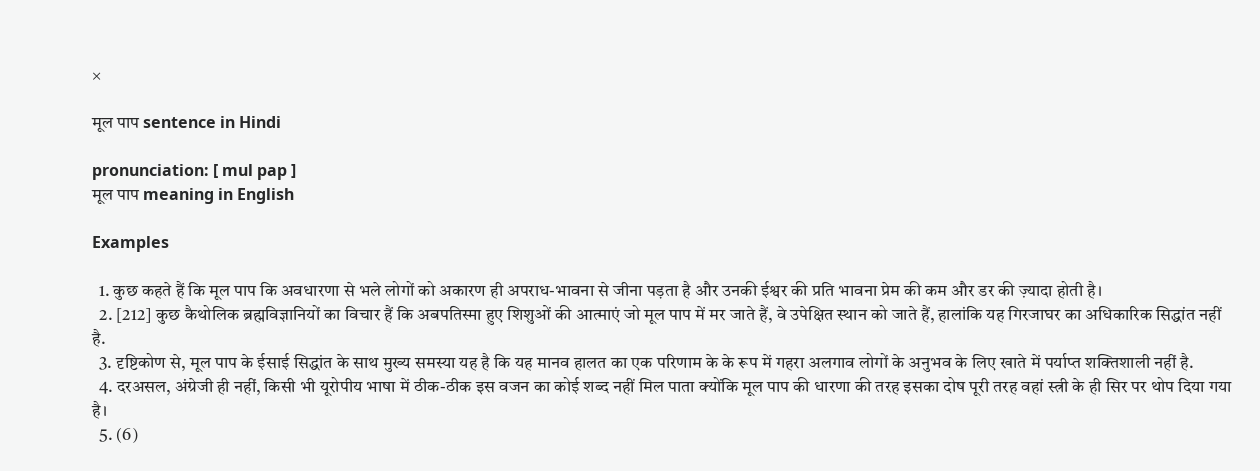×

मूल पाप sentence in Hindi

pronunciation: [ mul pap ]
मूल पाप meaning in English

Examples

  1. कुछ कहते हैं कि मूल पाप कि अवधारणा से भले लोगों को अकारण ही अपराध-भावना से जीना पड़ता है और उनकी ईश्वर की प्रति भावना प्रेम की कम और डर की ज़्यादा होती है।
  2. [212] कुछ कैथोलिक ब्रह्मविज्ञानियों का विचार हैं कि अबपतिस्मा हुए शिशुओं की आत्माएं जो मूल पाप में मर जाते हैं, वे उपेक्षित स्थान को जाते हैं, हालांकि यह गिरजाघर का अधिकारिक सिद्धांत नहीं है.
  3. दृष्टिकोण से, मूल पाप के ईसाई सिद्धांत के साथ मुख्य समस्या यह है कि यह मानव हालत का एक परिणाम के के रूप में गहरा अलगाव लोगों के अनुभव के लिए खाते में पर्याप्त शक्तिशाली नहीं है.
  4. दरअसल, अंग्रेजी ही नहीं, किसी भी यूरोपीय भाषा में ठीक-ठीक इस वजन का कोई शब्द नहीं मिल पाता क्योंकि मूल पाप की धारणा की तरह इसका दोष पूरी तरह वहां स्त्री के ही सिर पर थोप दिया गया है।
  5. (6)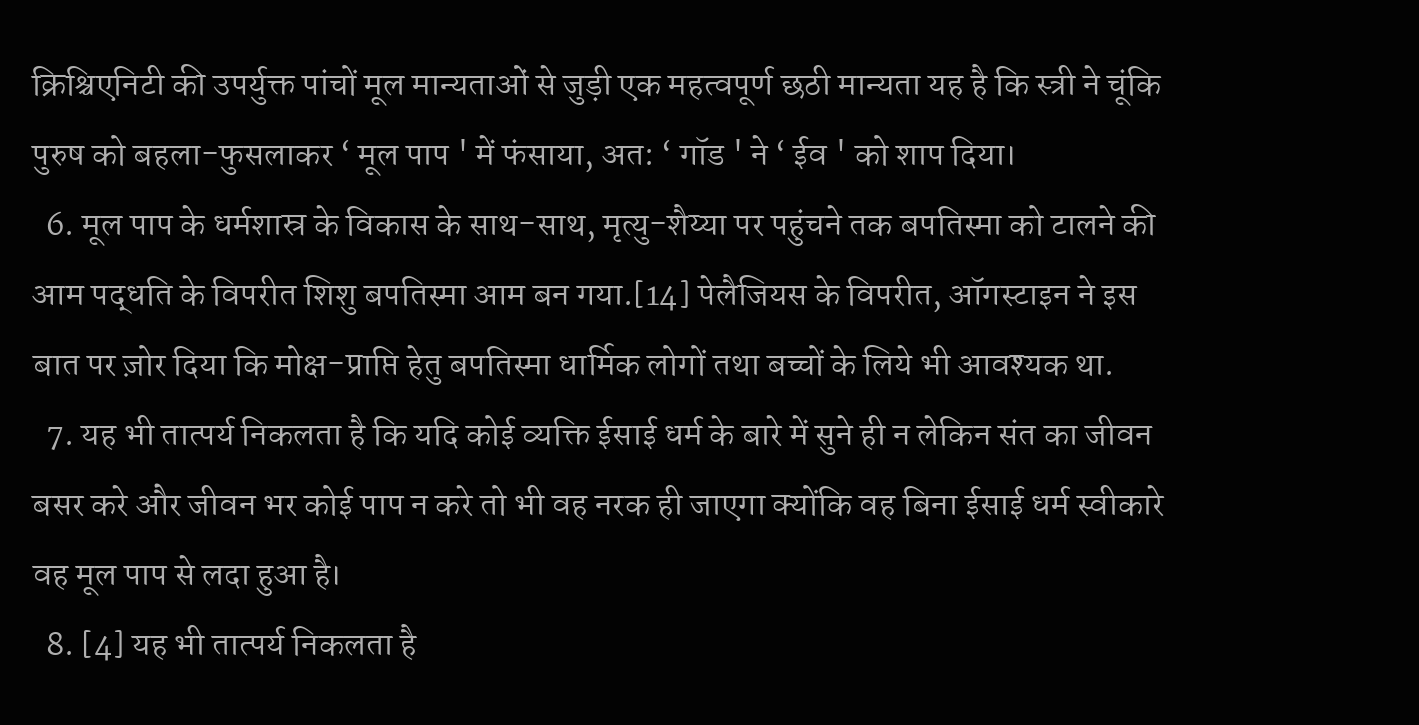क्रिश्चिएनिटी की उपर्युक्त पांचों मूल मान्यताओं से जुड़ी एक महत्वपूर्ण छठी मान्यता यह है कि स्त्री ने चूंकि पुरुष को बहला-फुसलाकर ‘ मूल पाप ' में फंसाया, अत: ‘ गॉड ' ने ‘ ईव ' को शाप दिया।
  6. मूल पाप के धर्मशास्र के विकास के साथ-साथ, मृत्यु-शैय्या पर पहुंचने तक बपतिस्मा को टालने की आम पद्धति के विपरीत शिशु बपतिस्मा आम बन गया.[14] पेलैजियस के विपरीत, ऑगस्टाइन ने इस बात पर ज़ोर दिया कि मोक्ष-प्राप्ति हेतु बपतिस्मा धार्मिक लोगों तथा बच्चों के लिये भी आवश्यक था.
  7. यह भी तात्पर्य निकलता है कि यदि कोई व्यक्ति ईसाई धर्म के बारे में सुने ही न लेकिन संत का जीवन बसर करे और जीवन भर कोई पाप न करे तो भी वह नरक ही जाएगा क्योंकि वह बिना ईसाई धर्म स्वीकारे वह मूल पाप से लदा हुआ है।
  8. [4] यह भी तात्पर्य निकलता है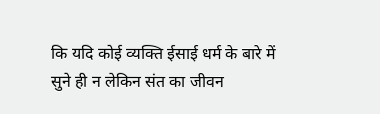कि यदि कोई व्यक्ति ईसाई धर्म के बारे में सुने ही न लेकिन संत का जीवन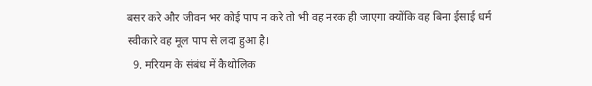बसर करे और जीवन भर कोई पाप न करे तो भी वह नरक ही जाएगा क्योंकि वह बिना ईसाई धर्म स्वीकारे वह मूल पाप से लदा हुआ है।
  9. मरियम के संबंध में कैथोलिक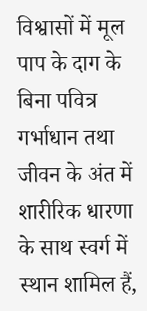विश्वासों में मूल पाप के दाग के बिना पवित्र गर्भाधान तथा जीवन के अंत में शारीरिक धारणा के साथ स्वर्ग में स्थान शामिल हैं,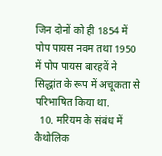जिन दोनों को ही 1854 में पोप पायस नवम तथा 1950 में पोप पायस बारहवें ने सिद्धांत के रूप में अचूकता से परिभाषित किया था.
  10. मरियम के संबंध में कैथोलिक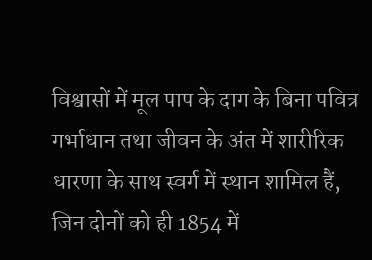विश्वासों में मूल पाप के दाग के बिना पवित्र गर्भाधान तथा जीवन के अंत में शारीरिक धारणा के साथ स्वर्ग में स्थान शामिल हैं, जिन दोनों को ही 1854 में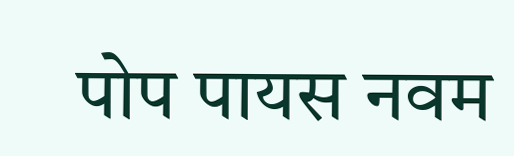पोप पायस नवम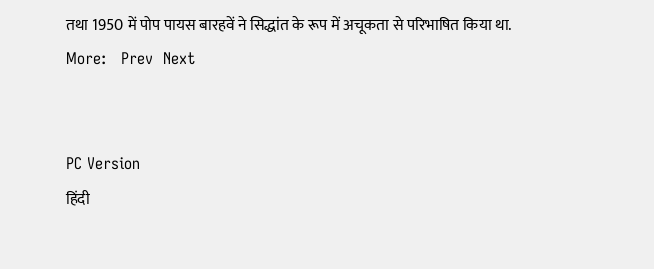तथा 1950 में पोप पायस बारहवें ने सिद्धांत के रूप में अचूकता से परिभाषित किया था.
More:   Prev  Next


PC Version
हिंदी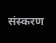संस्करण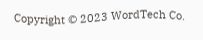Copyright © 2023 WordTech Co.